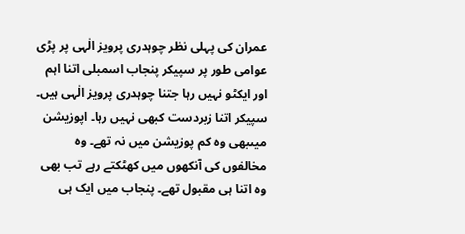عمران کی پہلی نظر چوہدری پرویز الٰہی پر پڑی
عوامی طور پر سپیکر پنجاب اسمبلی اتنا اہم اور ایکٹو نہیں رہا جتنا چوہدری پرویز الٰہی ہیں۔ سپیکر اتنا زبردست کبھی نہیں رہا۔ اپوزیشن میںبھی وہ کم پوزیشن میں نہ تھے۔ وہ مخالفوں کی آنکھوں میں کھٹکتے رہے تب بھی وہ اتنا ہی مقبول تھے۔ پنجاب میں ایک ہی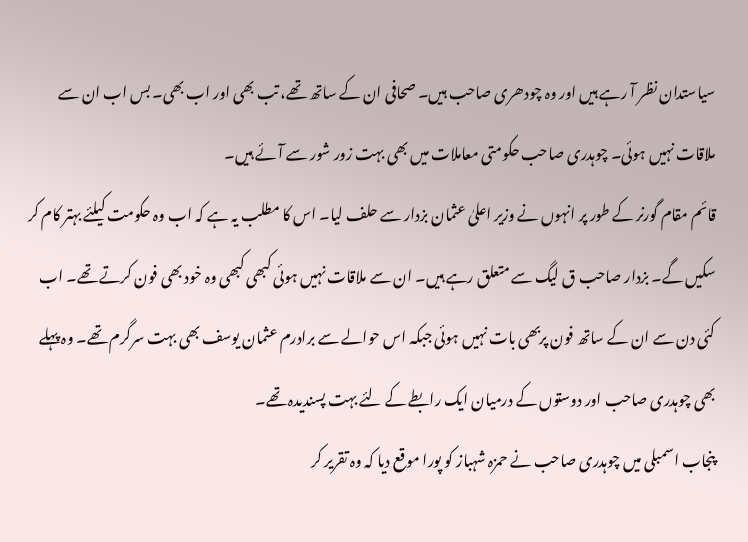سیاستدان نظر آ رہے ہیں اور وہ چودھری صاحب ہیں۔ صحافی ان کے ساتھ تھے، تب بھی اور اب بھی۔ بس اب ان سے ملاقات نہیں ہوئی۔ چوہدری صاحب حکومتی معاملات میں بھی بہت زور شور سے آئے ہیں۔
قائم مقام گورنر کے طور پر انہوں نے وزیر اعلیٰ عثمان بزدار سے حلف لیا۔ اس کا مطلب یہ ہے کہ اب وہ حکومت کیلئے بہتر کام کر سکیں گے۔ بزدار صاحب ق لیگ سے متعلق رہے ہیں۔ ان سے ملاقات نہیں ہوئی کبھی کبھی وہ خود بھی فون کرتے تھے۔ اب کئی دن سے ان کے ساتھ فون پربھی بات نہیں ہوئی جبکہ اس حوالے سے برادرم عثمان یوسف بھی بہت سرگرم تھے۔ وہ پہلے بھی چوہدری صاحب اور دوستوں کے درمیان ایک رابطے کے لئے بہت پسندیدہ تھے۔
پنجاب اسمبلی میں چوہدری صاحب نے حمزہ شہباز کو پورا موقع دیا کہ وہ تقریر کر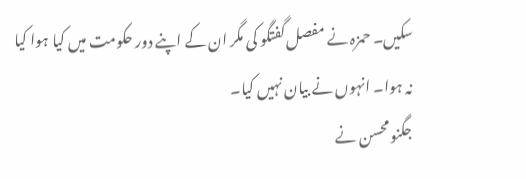سکیں۔ حمزہ نے مفصل گفتگو کی مگر ان کے اپنے دور حکومت میں کیا ہوا کیا نہ ہوا۔ انہوں نے بیان نہیں کیا۔
جگنو محسن نے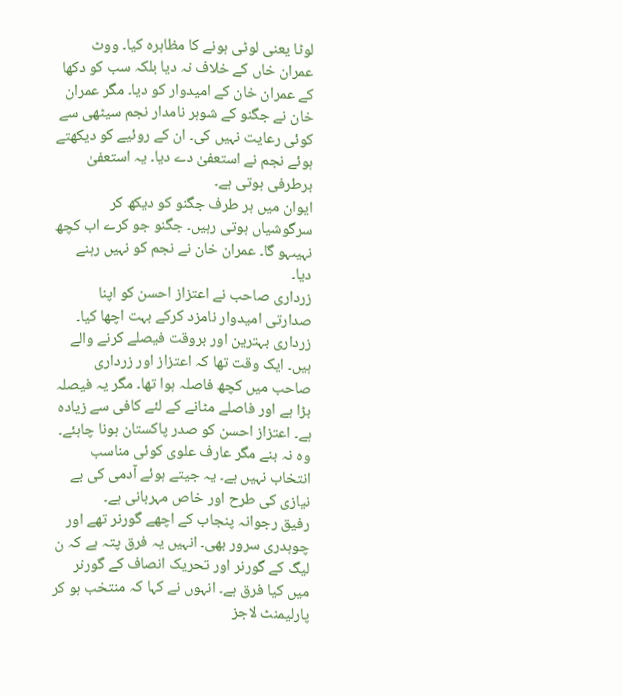لوٹا یعنی لوٹی ہونے کا مظاہرہ کیا۔ ووٹ عمران خاں کے خلاف نہ دیا بلکہ سب کو دکھا کے عمران خان کے امیدوار کو دیا۔ مگر عمران خان نے جگنو کے شوہر نامدار نجم سیٹھی سے کوئی رعایت نہیں کی۔ ان کے روئیے کو دیکھتے ہوئے نجم نے استعفیٰ دے دیا۔ یہ استعفیٰ برطرفی ہوتی ہے۔
ایوان میں ہر طرف جگنو کو دیکھ کر سرگوشیاں ہوتی رہیں۔ جگنو جو کرے اب کچھ نہیںہو گا۔ عمران خان نے نجم کو نہیں رہنے دیا۔
زرداری صاحب نے اعتزاز احسن کو اپنا صدارتی امیدوار نامزد کرکے بہت اچھا کیا۔ زرداری بہترین اور بروقت فیصلے کرنے والے ہیں۔ ایک وقت تھا کہ اعتزاز اور زرداری صاحب میں کچھ فاصلہ ہوا تھا۔ مگر یہ فیصلہ بڑا ہے اور فاصلے مٹانے کے لئے کافی سے زیادہ ہے۔ اعتزاز احسن کو صدر پاکستان ہونا چاہئے۔ وہ نہ بنے مگر عارف علوی کوئی مناسب انتخاب نہیں ہے۔ یہ جیتے ہوئے آدمی کی بے نیازی کی طرح اور خاص مہربانی ہے۔
رفیق رجوانہ پنجاب کے اچھے گورنر تھے اور چوہدری سرور بھی۔ انہیں یہ فرق پتہ ہے کہ ن لیگ کے گورنر اور تحریک انصاف کے گورنر میں کیا فرق ہے۔ انہوں نے کہا کہ منتخب ہو کر پارلیمنٹ لاجز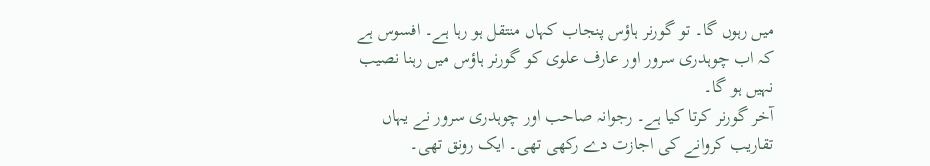میں رہوں گا۔ تو گورنر ہاؤس پنجاب کہاں منتقل ہو رہا ہے۔ افسوس ہے کہ اب چوہدری سرور اور عارف علوی کو گورنر ہاؤس میں رہنا نصیب نہیں ہو گا۔
آخر گورنر کرتا کیا ہے۔ رجوانہ صاحب اور چوہدری سرور نے یہاں تقاریب کروانے کی اجازت دے رکھی تھی۔ ایک رونق تھی۔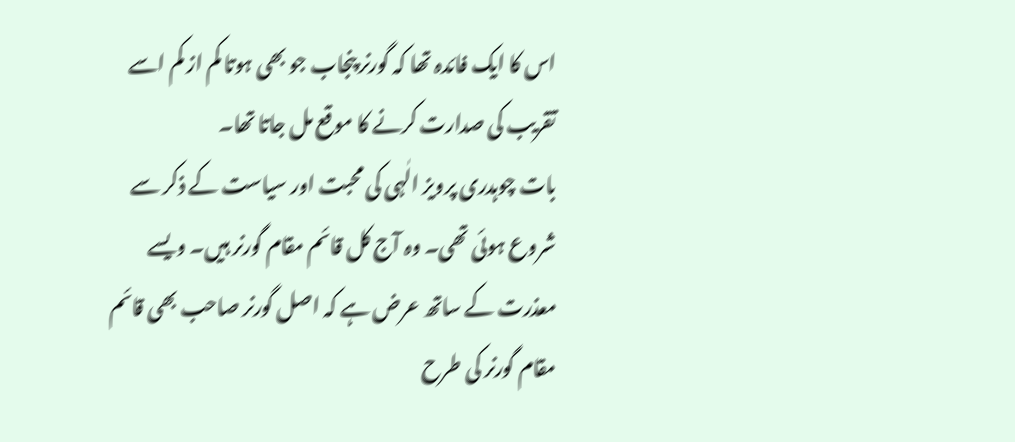اس کا ایک فائدہ تھا کہ گورنر پنجاب جو بھی ہوتا کم از کم اسے تقریب کی صدارت کرنے کا موقع مل جاتا تھا۔
بات چوہدری پرویز الٰہی کی محبت اور سیاست کے ذکر سے شروع ہوئی تھی۔ وہ آج کل قائم مقام گورنر ہیں۔ ویسے معذرت کے ساتھ عرض ہے کہ اصل گورنر صاحب بھی قائم مقام گورنر کی طرح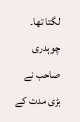لگتا تھا۔ چوہدری صاحب نے بڑی مدت کے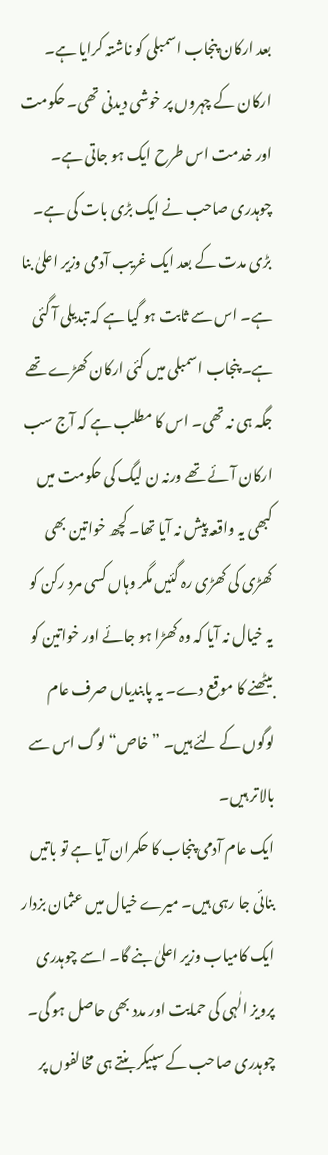بعد ارکان پنجاب اسمبلی کو ناشتہ کرایا ہے۔ ارکان کے چہروں پر خوشی دیدنی تھی۔ حکومت اور خدمت اس طرح ایک ہو جاتی ہے۔
چوہدری صاحب نے ایک بڑی بات کی ہے۔ بڑی مدت کے بعد ایک غریب آدمی وزیر اعلیٰ بنا ہے۔ اس سے ثابت ہو گیا ہے کہ تبدیلی آ گئی ہے۔ پنجاب اسمبلی میں کئی ارکان کھڑے تھے جگہ ہی نہ تھی۔ اس کا مطلب ہے کہ آج سب ارکان آئے تھے ورنہ ن لیگ کی حکومت میں کبھی یہ واقعہ پیش نہ آیا تھا۔ کچھ خواتین بھی کھڑی کی کھڑی رہ گئیں مگر وہاں کسی مرد رکن کو یہ خیال نہ آیا کہ وہ کھڑا ہو جائے اور خواتین کو بیٹھنے کا موقع دے۔ یہ پابندیاں صرف عام لوگوں کے لئے ہیں۔ ”خاص“ لوگ اس سے بالاتر ہیں۔
ایک عام آدمی پنجاب کا حکمران آیا ہے تو باتیں بنائی جا رہی ہیں۔ میرے خیال میں عثمان بزدار ایک کامیاب وزیر اعلیٰ بنے گا۔ اسے چوہدری پرویز الٰہی کی حمایت اور مدد بھی حاصل ہو گی۔ چوہدری صاحب کے سپیکر بنتے ہی مخالفوں پر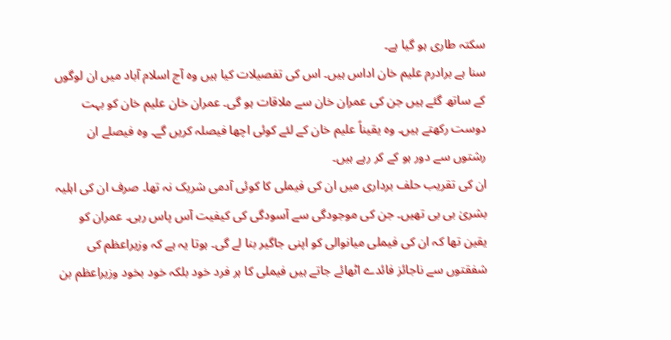سکتہ طاری ہو گیا ہے۔
سنا ہے برادرم علیم خان اداس ہیں۔ اس کی تفصیلات کیا ہیں وہ آج اسلام آباد میں ان لوگوں کے ساتھ گئے ہیں جن کی عمران خان سے ملاقات ہو گی۔ عمران خان علیم خان کو بہت دوست رکھتے ہیں۔ وہ یقیناً علیم خان کے لئے کوئی اچھا فیصلہ کریں گے۔ وہ فیصلے ان رشتوں سے دور ہو کے کر رہے ہیں۔
ان کی تقریب حلف برداری میں ان کی فیملی کا کوئی آدمی شریک نہ تھا۔ صرف ان کی اہلیہ بشریٰ بی بی تھیں۔ جن کی موجودگی سے آسودگی کی کیفیت آس پاس رہی۔ عمران کو یقین تھا کہ ان کی فیملی میانوالی کو اپنی جاگیر بنا لے گی۔ ہوتا یہ ہے کہ وزیراعظم کی شفقتوں سے ناجائز فائدے اٹھائے جاتے ہیں فیملی کا ہر فرد خود بلکہ خود بخود وزیراعظم بن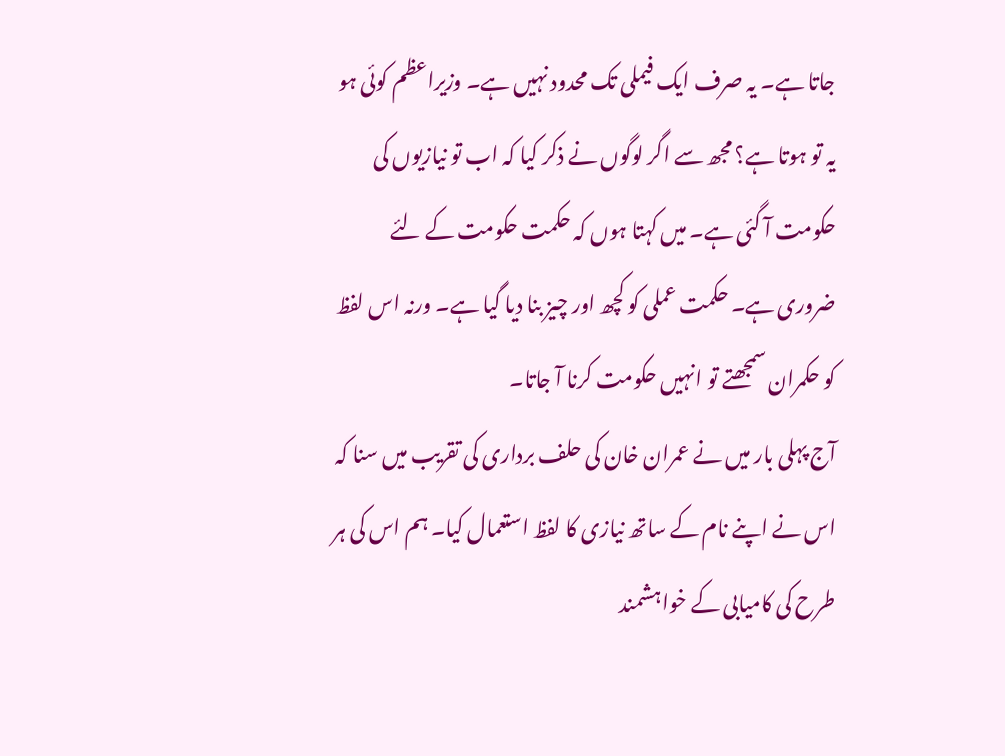جاتا ہے۔ یہ صرف ایک فیملی تک محدود نہیں ہے۔ وزیراعظم کوئی ہو یہ تو ہوتا ہے؟ مجھ سے اگر لوگوں نے ذکر کیا کہ اب تو نیازیوں کی حکومت آ گئی ہے۔ میں کہتا ہوں کہ حکمت حکومت کے لئے ضروری ہے۔ حکمت عملی کو کچھ اور چیز بنا دیا گیا ہے۔ ورنہ اس لفظ کو حکمران سمجھتے تو انہیں حکومت کرنا آ جاتا۔
آج پہلی بار میں نے عمران خان کی حلف برداری کی تقریب میں سنا کہ اس نے اپنے نام کے ساتھ نیازی کا لفظ استعمال کیا۔ ہم اس کی ہر طرح کی کامیابی کے خواہشمند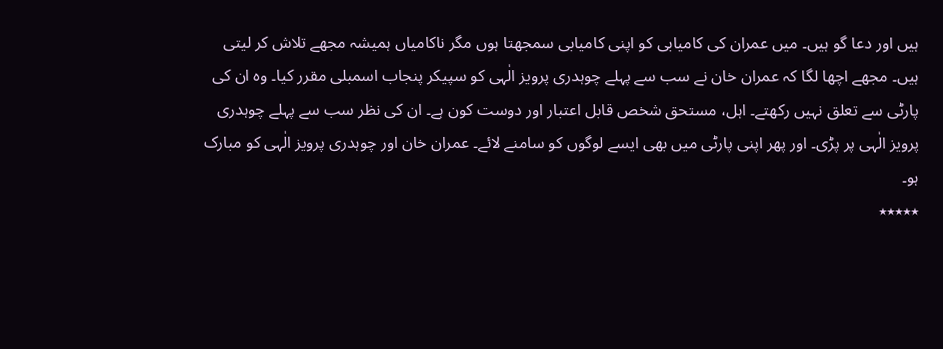ہیں اور دعا گو ہیں۔ میں عمران کی کامیابی کو اپنی کامیابی سمجھتا ہوں مگر ناکامیاں ہمیشہ مجھے تلاش کر لیتی ہیں۔ مجھے اچھا لگا کہ عمران خان نے سب سے پہلے چوہدری پرویز الٰہی کو سپیکر پنجاب اسمبلی مقرر کیا۔ وہ ان کی پارٹی سے تعلق نہیں رکھتے۔ اہل، مستحق شخص قابل اعتبار اور دوست کون ہے۔ ان کی نظر سب سے پہلے چوہدری پرویز الٰہی پر پڑی۔ اور پھر اپنی پارٹی میں بھی ایسے لوگوں کو سامنے لائے۔ عمران خان اور چوہدری پرویز الٰہی کو مبارک ہو۔
٭٭٭٭٭